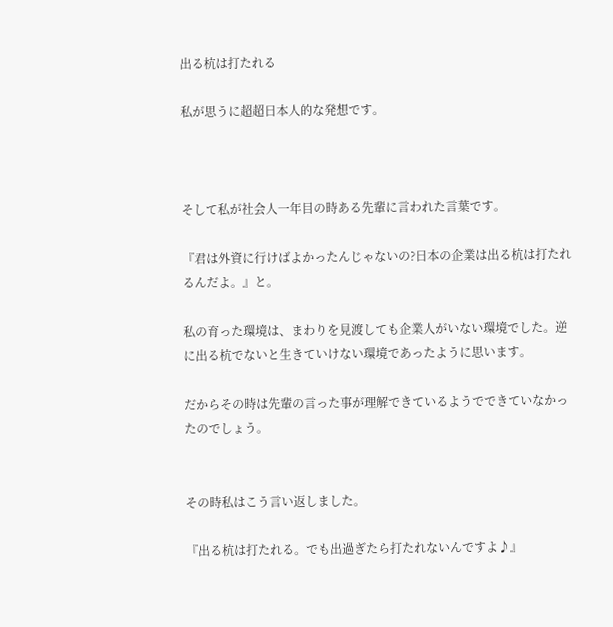出る杭は打たれる

私が思うに超超日本人的な発想です。



そして私が社会人一年目の時ある先輩に言われた言葉です。

『君は外資に行けばよかったんじゃないの?日本の企業は出る杭は打たれるんだよ。』と。

私の育った環境は、まわりを見渡しても企業人がいない環境でした。逆に出る杭でないと生きていけない環境であったように思います。

だからその時は先輩の言った事が理解できているようでできていなかったのでしょう。


その時私はこう言い返しました。

『出る杭は打たれる。でも出過ぎたら打たれないんですよ♪』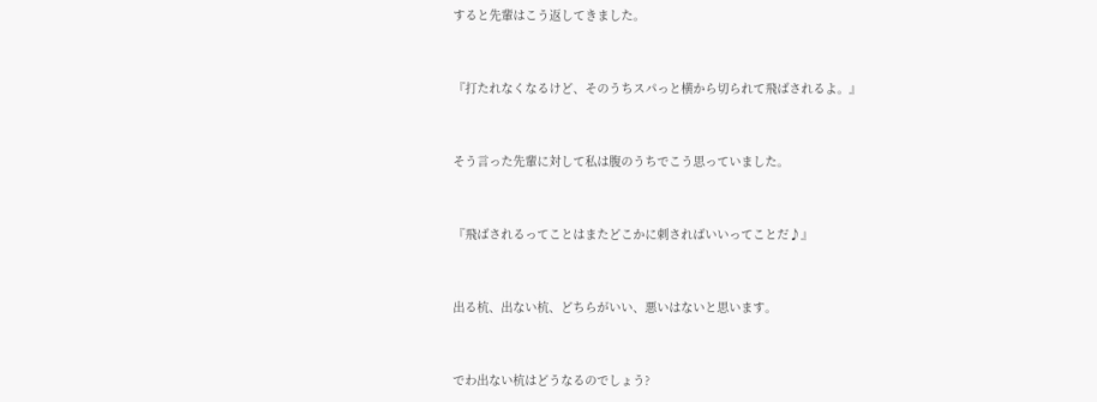すると先輩はこう返してきました。


『打たれなくなるけど、そのうちスパっと横から切られて飛ばされるよ。』


そう言った先輩に対して私は腹のうちでこう思っていました。


『飛ばされるってことはまたどこかに刺さればいいってことだ♪』


出る杭、出ない杭、どちらがいい、悪いはないと思います。


でわ出ない杭はどうなるのでしょう?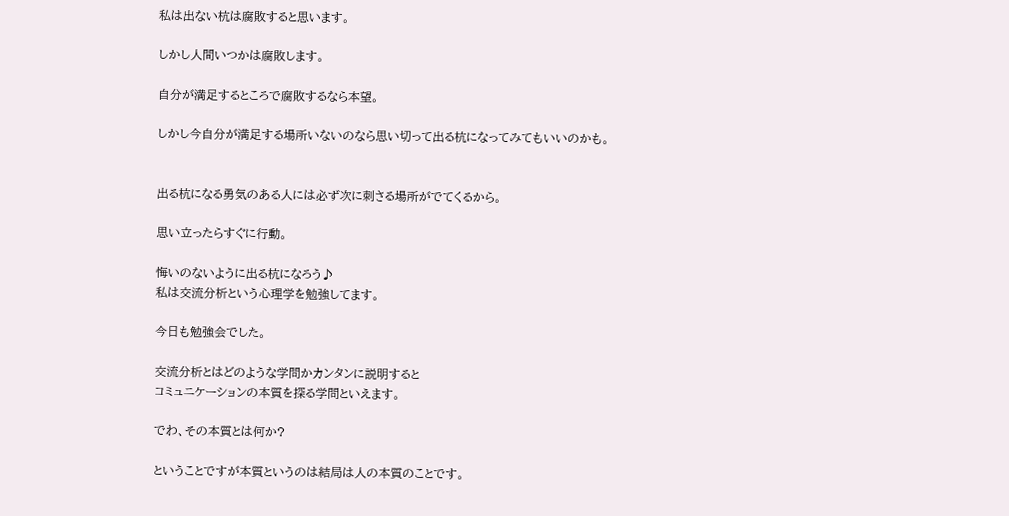私は出ない杭は腐敗すると思います。

しかし人間いつかは腐敗します。

自分が満足するところで腐敗するなら本望。

しかし今自分が満足する場所いないのなら思い切って出る杭になってみてもいいのかも。


出る杭になる勇気のある人には必ず次に刺さる場所がでてくるから。

思い立ったらすぐに行動。

悔いのないように出る杭になろう♪
私は交流分析という心理学を勉強してます。

今日も勉強会でした。

交流分析とはどのような学問かカンタンに説明すると
コミュニケーションの本質を探る学問といえます。

でわ、その本質とは何か?

ということですが本質というのは結局は人の本質のことです。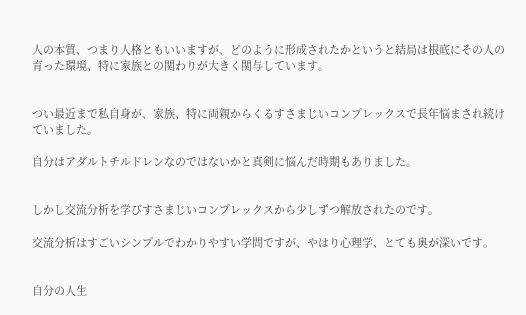人の本質、つまり人格ともいいますが、どのように形成されたかというと結局は根底にその人の育った環境、特に家族との関わりが大きく関与しています。


つい最近まで私自身が、家族、特に両親からくるすさまじいコンプレックスで長年悩まされ続けていました。

自分はアダルトチルドレンなのではないかと真剣に悩んだ時期もありました。


しかし交流分析を学びすさまじいコンプレックスから少しずつ解放されたのです。

交流分析はすごいシンプルでわかりやすい学問ですが、やはり心理学、とても奥が深いです。


自分の人生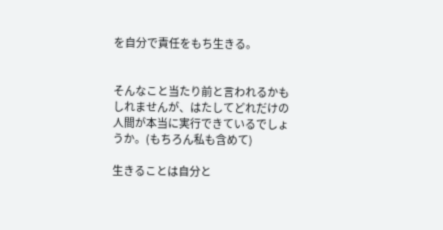を自分で責任をもち生きる。


そんなこと当たり前と言われるかもしれませんが、はたしてどれだけの人間が本当に実行できているでしょうか。(もちろん私も含めて)

生きることは自分と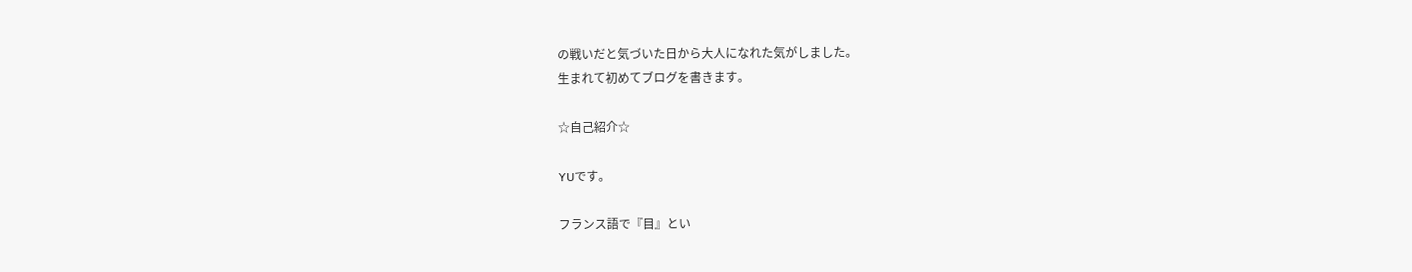の戦いだと気づいた日から大人になれた気がしました。
生まれて初めてブログを書きます。

☆自己紹介☆

YUです。

フランス語で『目』とい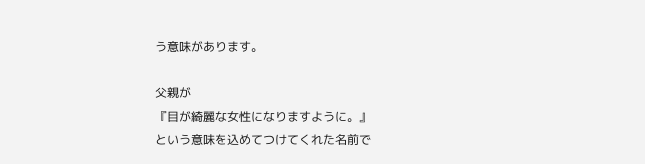う意味があります。

父親が
『目が綺麗な女性になりますように。』
という意味を込めてつけてくれた名前で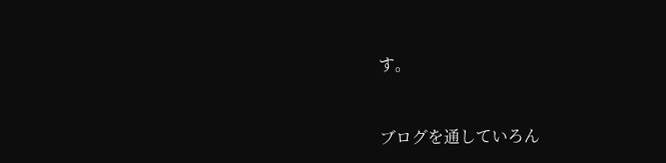す。


ブログを通していろん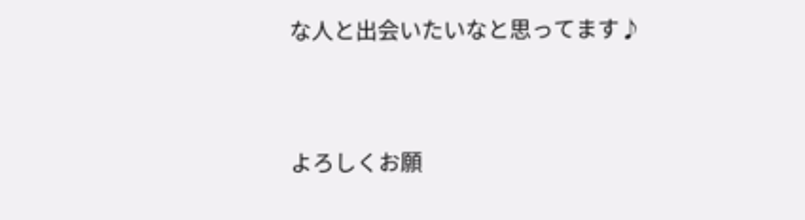な人と出会いたいなと思ってます♪


よろしくお願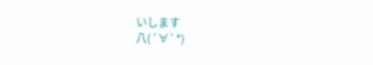いします
八(´∀`*)